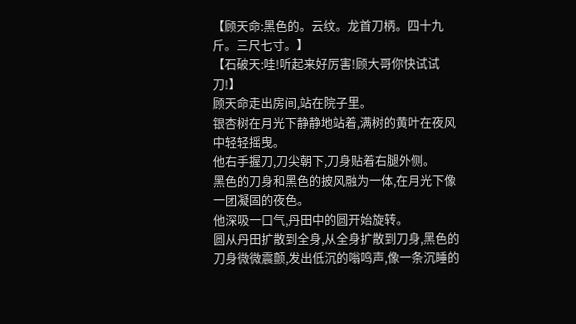【顾天命:黑色的。云纹。龙首刀柄。四十九斤。三尺七寸。】
【石破天:哇!听起来好厉害!顾大哥你快试试刀!】
顾天命走出房间,站在院子里。
银杏树在月光下静静地站着,满树的黄叶在夜风中轻轻摇曳。
他右手握刀,刀尖朝下,刀身贴着右腿外侧。
黑色的刀身和黑色的披风融为一体,在月光下像一团凝固的夜色。
他深吸一口气,丹田中的圆开始旋转。
圆从丹田扩散到全身,从全身扩散到刀身,黑色的刀身微微震颤,发出低沉的嗡鸣声,像一条沉睡的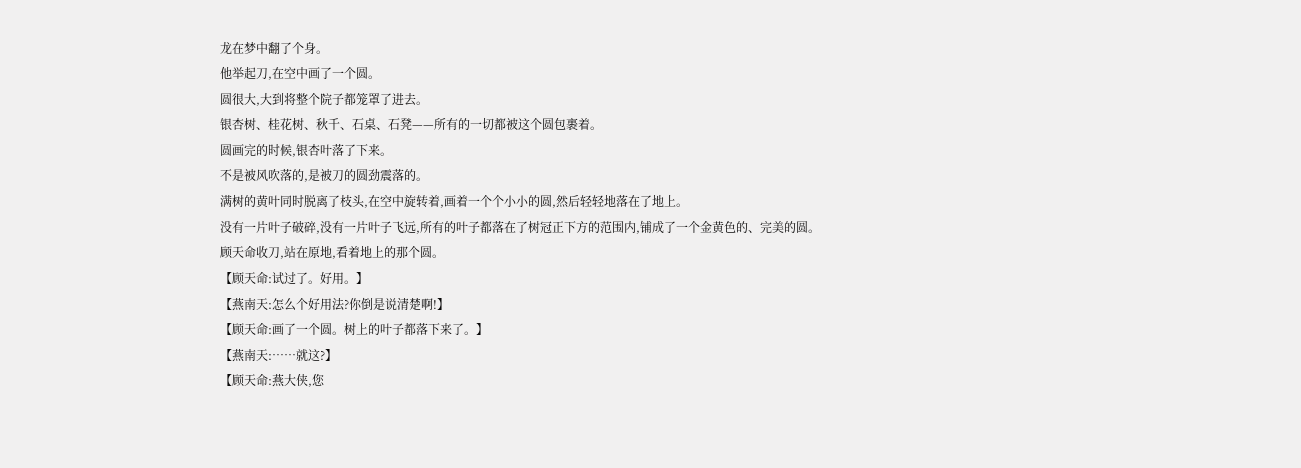龙在梦中翻了个身。
他举起刀,在空中画了一个圆。
圆很大,大到将整个院子都笼罩了进去。
银杏树、桂花树、秋千、石桌、石凳——所有的一切都被这个圆包裹着。
圆画完的时候,银杏叶落了下来。
不是被风吹落的,是被刀的圆劲震落的。
满树的黄叶同时脱离了枝头,在空中旋转着,画着一个个小小的圆,然后轻轻地落在了地上。
没有一片叶子破碎,没有一片叶子飞远,所有的叶子都落在了树冠正下方的范围内,铺成了一个金黄色的、完美的圆。
顾天命收刀,站在原地,看着地上的那个圆。
【顾天命:试过了。好用。】
【燕南天:怎么个好用法?你倒是说清楚啊!】
【顾天命:画了一个圆。树上的叶子都落下来了。】
【燕南天:……就这?】
【顾天命:燕大侠,您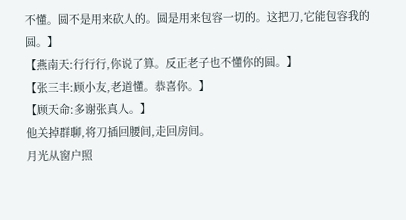不懂。圆不是用来砍人的。圆是用来包容一切的。这把刀,它能包容我的圆。】
【燕南天:行行行,你说了算。反正老子也不懂你的圆。】
【张三丰:顾小友,老道懂。恭喜你。】
【顾天命:多谢张真人。】
他关掉群聊,将刀插回腰间,走回房间。
月光从窗户照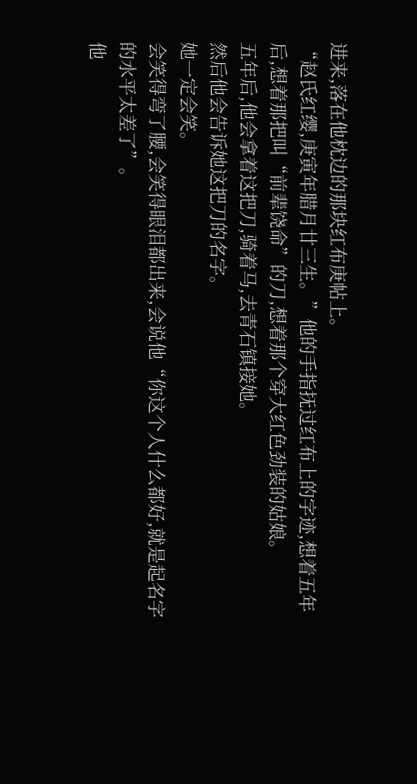进来,落在他枕边的那块红布庚帖上。
“赵氏红缨,庚寅年腊月廿三生。”他的手指抚过红布上的字迹,想着五年后,想着那把叫“前辈饶命”的刀,想着那个穿大红色劲装的姑娘。
五年后,他会拿着这把刀,骑着马,去青石镇接她。
然后他会告诉她这把刀的名字。
她一定会笑。
会笑得弯了腰,会笑得眼泪都出来,会说他“你这个人什么都好,就是起名字的水平太差了”。
他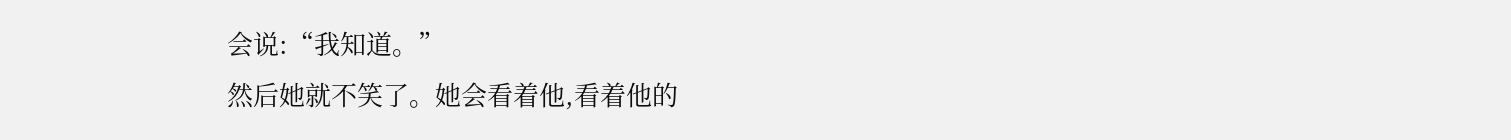会说:“我知道。”
然后她就不笑了。她会看着他,看着他的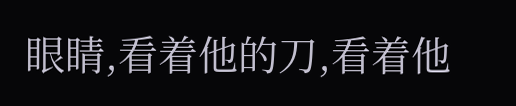眼睛,看着他的刀,看着他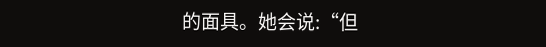的面具。她会说:“但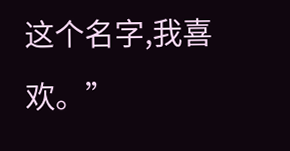这个名字,我喜欢。”